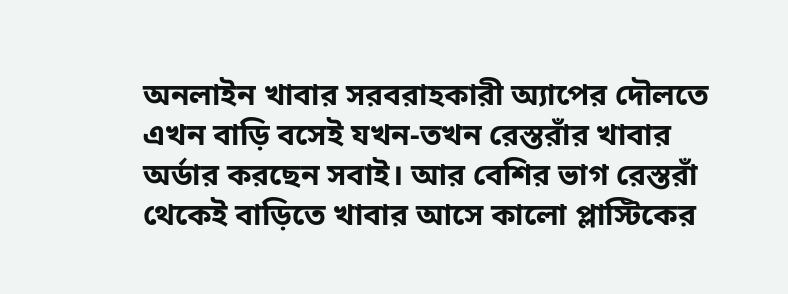অনলাইন খাবার সরবরাহকারী অ্যাপের দৌলতে এখন বাড়ি বসেই যখন-তখন রেস্তরাঁর খাবার অর্ডার করছেন সবাই। আর বেশির ভাগ রেস্তরাঁ থেকেই বাড়িতে খাবার আসে কালো প্লাস্টিকের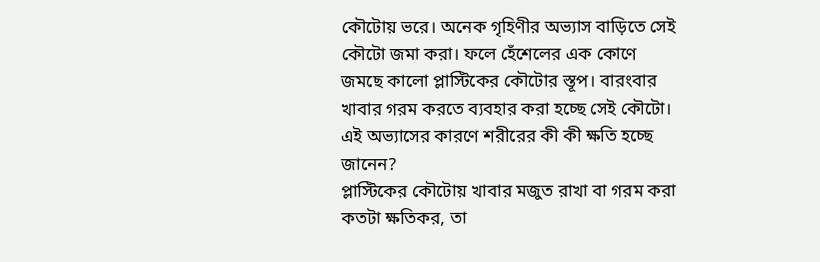কৌটোয় ভরে। অনেক গৃহিণীর অভ্যাস বাড়িতে সেই কৌটো জমা করা। ফলে হেঁশেলের এক কোণে জমছে কালো প্লাস্টিকের কৌটোর স্তূপ। বারংবার খাবার গরম করতে ব্যবহার করা হচ্ছে সেই কৌটো। এই অভ্যাসের কারণে শরীরের কী কী ক্ষতি হচ্ছে জানেন?
প্লাস্টিকের কৌটোয় খাবার মজুত রাখা বা গরম করা কতটা ক্ষতিকর, তা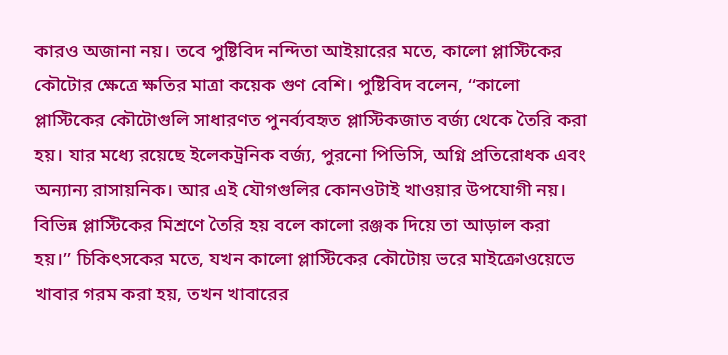কারও অজানা নয়। তবে পুষ্টিবিদ নন্দিতা আইয়ারের মতে, কালো প্লাস্টিকের কৌটোর ক্ষেত্রে ক্ষতির মাত্রা কয়েক গুণ বেশি। পুষ্টিবিদ বলেন, ‘‘কালো প্লাস্টিকের কৌটোগুলি সাধারণত পুনর্ব্যবহৃত প্লাস্টিকজাত বর্জ্য থেকে তৈরি করা হয়। যার মধ্যে রয়েছে ইলেকট্রনিক বর্জ্য, পুরনো পিভিসি, অগ্নি প্রতিরোধক এবং অন্যান্য রাসায়নিক। আর এই যৌগগুলির কোনওটাই খাওয়ার উপযোগী নয়। বিভিন্ন প্লাস্টিকের মিশ্রণে তৈরি হয় বলে কালো রঞ্জক দিয়ে তা আড়াল করা হয়।’’ চিকিৎসকের মতে, যখন কালো প্লাস্টিকের কৌটোয় ভরে মাইক্রোওয়েভে খাবার গরম করা হয়, তখন খাবারের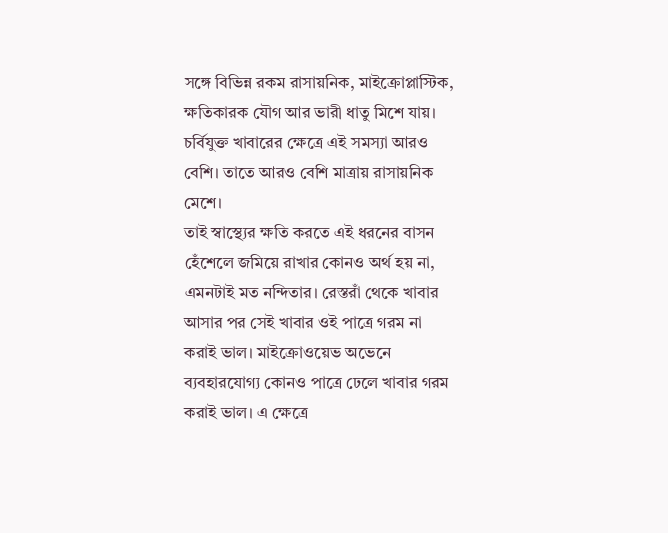সঙ্গে বিভিন্ন রকম রাসায়নিক, মাইক্রোপ্লাস্টিক, ক্ষতিকারক যৌগ আর ভারী ধাতু মিশে যায়। চর্বিযুক্ত খাবারের ক্ষেত্রে এই সমস্যা আরও বেশি। তাতে আরও বেশি মাত্রায় রাসায়নিক মেশে।
তাই স্বাস্থ্যের ক্ষতি করতে এই ধরনের বাসন হেঁশেলে জমিয়ে রাখার কোনও অর্থ হয় না, এমনটাই মত নন্দিতার। রেস্তরাঁ থেকে খাবার আসার পর সেই খাবার ওই পাত্রে গরম না করাই ভাল। মাইক্রোওয়েভ অভেনে ব্যবহারযোগ্য কোনও পাত্রে ঢেলে খাবার গরম করাই ভাল। এ ক্ষেত্রে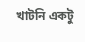খাটনি একটু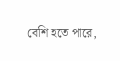বেশি হতে পারে,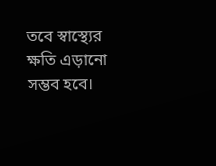তবে স্বাস্থ্যের ক্ষতি এড়ানো সম্ভব হবে।